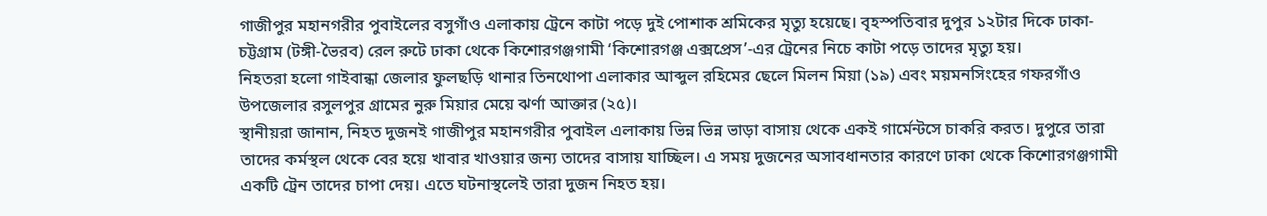গাজীপুর মহানগরীর পুবাইলের বসুগাঁও এলাকায় ট্রেনে কাটা পড়ে দুই পোশাক শ্রমিকের মৃত্যু হয়েছে। বৃহস্পতিবার দুপুর ১২টার দিকে ঢাকা-চট্টগ্রাম (টঙ্গী-ভৈরব) রেল রুটে ঢাকা থেকে কিশোরগঞ্জগামী ‘কিশোরগঞ্জ এক্সপ্রেস’-এর ট্রেনের নিচে কাটা পড়ে তাদের মৃত্যু হয়।
নিহতরা হলো গাইবান্ধা জেলার ফুলছড়ি থানার তিনথোপা এলাকার আব্দুল রহিমের ছেলে মিলন মিয়া (১৯) এবং ময়মনসিংহের গফরগাঁও উপজেলার রসুলপুর গ্রামের নুরু মিয়ার মেয়ে ঝর্ণা আক্তার (২৫)।
স্থানীয়রা জানান, নিহত দুজনই গাজীপুর মহানগরীর পুবাইল এলাকায় ভিন্ন ভিন্ন ভাড়া বাসায় থেকে একই গার্মেন্টসে চাকরি করত। দুপুরে তারা তাদের কর্মস্থল থেকে বের হয়ে খাবার খাওয়ার জন্য তাদের বাসায় যাচ্ছিল। এ সময় দুজনের অসাবধানতার কারণে ঢাকা থেকে কিশোরগঞ্জগামী একটি ট্রেন তাদের চাপা দেয়। এতে ঘটনাস্থলেই তারা দুজন নিহত হয়।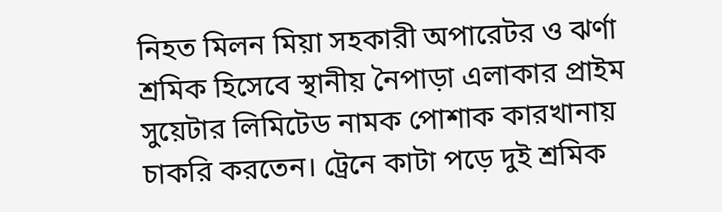নিহত মিলন মিয়া সহকারী অপারেটর ও ঝর্ণা শ্রমিক হিসেবে স্থানীয় নৈপাড়া এলাকার প্রাইম সুয়েটার লিমিটেড নামক পোশাক কারখানায় চাকরি করতেন। ট্রেনে কাটা পড়ে দুই শ্রমিক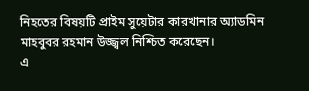নিহতের বিষয়টি প্রাইম সুয়েটার কারখানার অ্যাডমিন মাহবুবর রহমান উজ্জ্বল নিশ্চিত করেছেন।
এ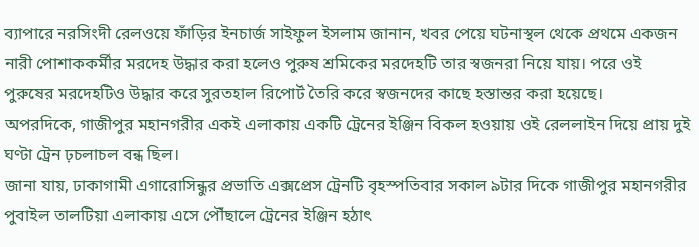ব্যাপারে নরসিংদী রেলওয়ে ফাঁড়ির ইনচার্জ সাইফুল ইসলাম জানান, খবর পেয়ে ঘটনাস্থল থেকে প্রথমে একজন নারী পোশাককর্মীর মরদেহ উদ্ধার করা হলেও পুরুষ শ্রমিকের মরদেহটি তার স্বজনরা নিয়ে যায়। পরে ওই পুরুষের মরদেহটিও উদ্ধার করে সুরতহাল রিপোর্ট তৈরি করে স্বজনদের কাছে হস্তান্তর করা হয়েছে।
অপরদিকে, গাজীপুর মহানগরীর একই এলাকায় একটি ট্রেনের ইঞ্জিন বিকল হওয়ায় ওই রেললাইন দিয়ে প্রায় দুই ঘণ্টা ট্রেন ঢ়চলাচল বন্ধ ছিল।
জানা যায়, ঢাকাগামী এগারোসিন্ধুর প্রভাতি এক্সপ্রেস ট্রেনটি বৃহস্পতিবার সকাল ৯টার দিকে গাজীপুর মহানগরীর পুবাইল তালটিয়া এলাকায় এসে পৌঁছালে ট্রেনের ইঞ্জিন হঠাৎ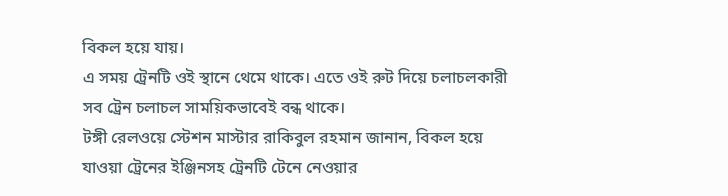বিকল হয়ে যায়।
এ সময় ট্রেনটি ওই স্থানে থেমে থাকে। এতে ওই রুট দিয়ে চলাচলকারী সব ট্রেন চলাচল সাময়িকভাবেই বন্ধ থাকে।
টঙ্গী রেলওয়ে স্টেশন মাস্টার রাকিবুল রহমান জানান, বিকল হয়ে যাওয়া ট্রেনের ইঞ্জিনসহ ট্রেনটি টেনে নেওয়ার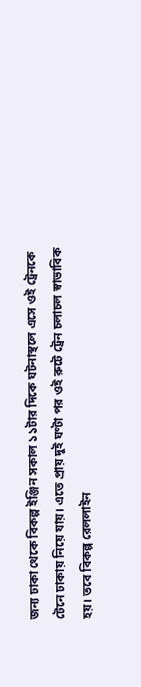জন্য ঢাকা থেকে বিকল্প ইঞ্জিন সকাল ১১টার দিকে ঘটনাস্থলে এসে ওই ট্রেনকে টেনে ঢাকায় নিয়ে যায়। এতে প্রায় দুই ঘণ্টা পর ওই রুটে ট্রেন চলাচল স্বাভাবিক হয়। তবে বিকল্প রেললাইন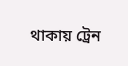থাকায় ট্রেন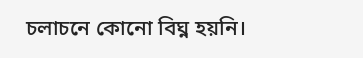চলাচনে কোনো বিঘ্ন হয়নি।